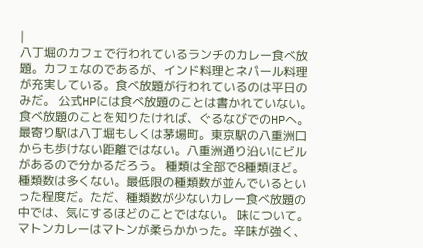|
八丁堀のカフェで行われているランチのカレー食べ放題。カフェなのであるが、インド料理とネパール料理が充実している。食べ放題が行われているのは平日のみだ。 公式HPには食べ放題のことは書かれていない。食べ放題のことを知りたければ、ぐるなびでのHPへ。 最寄り駅は八丁堀もしくは茅場町。東京駅の八重洲口からも歩けない距離ではない。八重洲通り沿いにビルがあるので分かるだろう。 種類は全部で8種類ほど。種類数は多くない。最低限の種類数が並んでいるといった程度だ。ただ、種類数が少ないカレー食べ放題の中では、気にするほどのことではない。 味について。マトンカレーはマトンが柔らかかった。辛味が強く、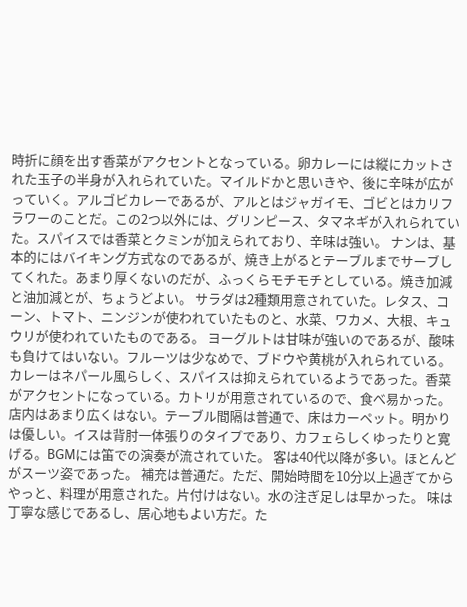時折に顔を出す香菜がアクセントとなっている。卵カレーには縦にカットされた玉子の半身が入れられていた。マイルドかと思いきや、後に辛味が広がっていく。アルゴビカレーであるが、アルとはジャガイモ、ゴビとはカリフラワーのことだ。この2つ以外には、グリンピース、タマネギが入れられていた。スパイスでは香菜とクミンが加えられており、辛味は強い。 ナンは、基本的にはバイキング方式なのであるが、焼き上がるとテーブルまでサーブしてくれた。あまり厚くないのだが、ふっくらモチモチとしている。焼き加減と油加減とが、ちょうどよい。 サラダは2種類用意されていた。レタス、コーン、トマト、ニンジンが使われていたものと、水菜、ワカメ、大根、キュウリが使われていたものである。 ヨーグルトは甘味が強いのであるが、酸味も負けてはいない。フルーツは少なめで、ブドウや黄桃が入れられている。 カレーはネパール風らしく、スパイスは抑えられているようであった。香菜がアクセントになっている。カトリが用意されているので、食べ易かった。 店内はあまり広くはない。テーブル間隔は普通で、床はカーペット。明かりは優しい。イスは背肘一体張りのタイプであり、カフェらしくゆったりと寛げる。BGMには笛での演奏が流されていた。 客は40代以降が多い。ほとんどがスーツ姿であった。 補充は普通だ。ただ、開始時間を10分以上過ぎてからやっと、料理が用意された。片付けはない。水の注ぎ足しは早かった。 味は丁寧な感じであるし、居心地もよい方だ。た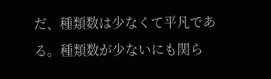だ、種類数は少なくて平凡である。種類数が少ないにも関ら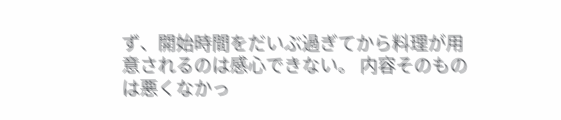ず、開始時間をだいぶ過ぎてから料理が用意されるのは感心できない。 内容そのものは悪くなかっ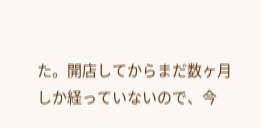た。開店してからまだ数ヶ月しか経っていないので、今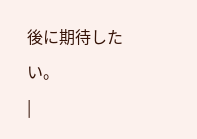後に期待したい。
|